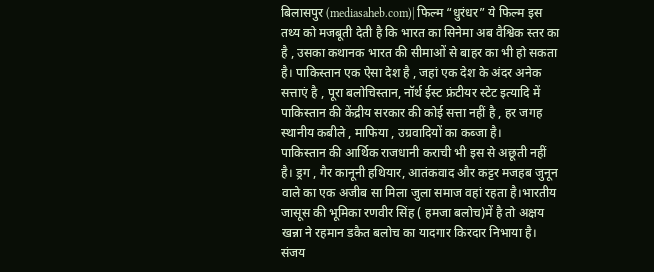बिलासपुर (mediasaheb.com)| फिल्म “धुरंधर” ये फिल्म इस तथ्य को मजबूती देती है कि भारत का सिनेमा अब वैश्विक स्तर का है , उसका कथानक भारत की सीमाओं से बाहर का भी हो सकता है। पाकिस्तान एक ऐसा देश है , जहां एक देश के अंदर अनेक सत्ताएं है , पूरा बलोचिस्तान, नॉर्थ ईस्ट फ्रंटीयर स्टेट इत्यादि में पाकिस्तान की केंद्रीय सरकार की कोई सत्ता नहीं है , हर जगह स्थानीय कबीले , माफिया , उग्रवादियों का कब्जा है।
पाकिस्तान की आर्थिक राजधानी कराची भी इस से अछूती नहीं है। ड्रग , गैर कानूनी हथियार, आतंकवाद और कट्टर मजहब जुनून वाले का एक अजीब सा मिला जुला समाज वहां रहता है।भारतीय जासूस की भूमिका रणवीर सिंह ( हमजा बलोच)में है तो अक्षय खन्ना ने रहमान डकैत बलोच का यादगार किरदार निभाया है। संजय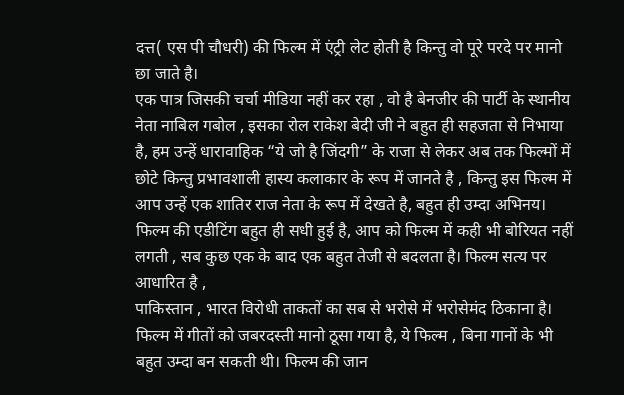दत्त( एस पी चौधरी) की फिल्म में एंट्री लेट होती है किन्तु वो पूरे परदे पर मानो छा जाते है।
एक पात्र जिसकी चर्चा मीडिया नहीं कर रहा , वो है बेनजीर की पार्टी के स्थानीय नेता नाबिल गबोल , इसका रोल राकेश बेदी जी ने बहुत ही सहजता से निभाया है, हम उन्हें धारावाहिक “ये जो है जिंदगी” के राजा से लेकर अब तक फिल्मों में छोटे किन्तु प्रभावशाली हास्य कलाकार के रूप में जानते है , किन्तु इस फिल्म में आप उन्हें एक शातिर राज नेता के रूप में देखते है, बहुत ही उम्दा अभिनय।
फिल्म की एडीटिंग बहुत ही सधी हुई है, आप को फिल्म में कही भी बोरियत नहीं लगती , सब कुछ एक के बाद एक बहुत तेजी से बदलता है। फिल्म सत्य पर आधारित है ,
पाकिस्तान , भारत विरोधी ताकतों का सब से भरोसे में भरोसेमंद ठिकाना है। फिल्म में गीतों को जबरदस्ती मानो ठूसा गया है, ये फिल्म , बिना गानों के भी बहुत उम्दा बन सकती थी। फिल्म की जान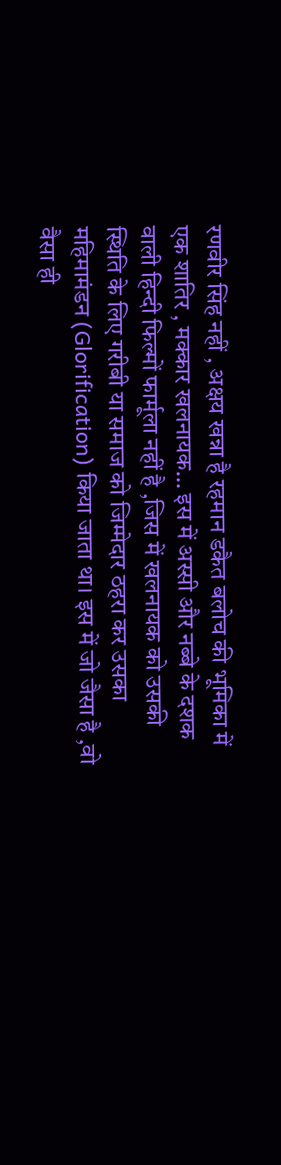रणवीर सिंह नहीं , अक्षय खन्ना है रहमान डकैत बलोच की भूमिका में एक शातिर , मक्कार खलनायक… इस में अस्सी और नब्बे के दशक वाली हिन्दी फिल्मों फार्मूला नहीं है ,जिस में खलनायक को उसकी स्थिति के लिए गरीबी या समाज को जिम्मेदार ठहरा कर उसका महिमामंडन (Glorification) किया जाता था। इस में जो जैसा है ,वो वैसा ही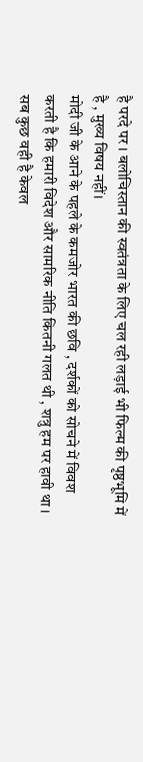है परदे पर । बलोचिस्तान की स्वतंत्रता के लिए चल रही लड़ाई भी फिल्म की पृष्ठभूमि में है , मुख्य विषय नहीं।
मोदी जी के आने के पहले के कमजोर भारत की छवि , दर्शकों को सोचने में विवश करती है कि हमारी विदेश और सामरिक नीति कितनी गलत थी , शत्रु हम पर हावी था । सब कुछ वही है केवल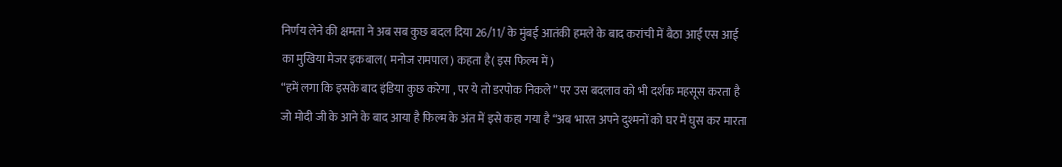निर्णय लेने की क्षमता ने अब सब कुछ बदल दिया 26/11/ के मुंबई आतंकी हमले के बाद करांची में बैठा आई एस आई का मुखिया मेजर इकबाल( मनोज रामपाल) कहता है( इस फिल्म में )
“हमें लगा कि इसके बाद इंडिया कुछ करेगा , पर ये तो डरपोक निकले” पर उस बदलाव को भी दर्शक महसूस करता है जो मोदी जी के आने के बाद आया है फिल्म के अंत में इसे कहा गया है “अब भारत अपने दुश्मनों को घर में घुस कर मारता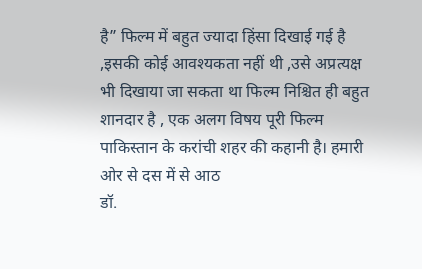है” फिल्म में बहुत ज्यादा हिंसा दिखाई गई है ,इसकी कोई आवश्यकता नहीं थी ,उसे अप्रत्यक्ष भी दिखाया जा सकता था फिल्म निश्चित ही बहुत शानदार है , एक अलग विषय पूरी फिल्म पाकिस्तान के करांची शहर की कहानी है। हमारी ओर से दस में से आठ
डॉ.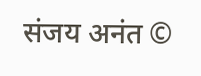संजय अनंत ©